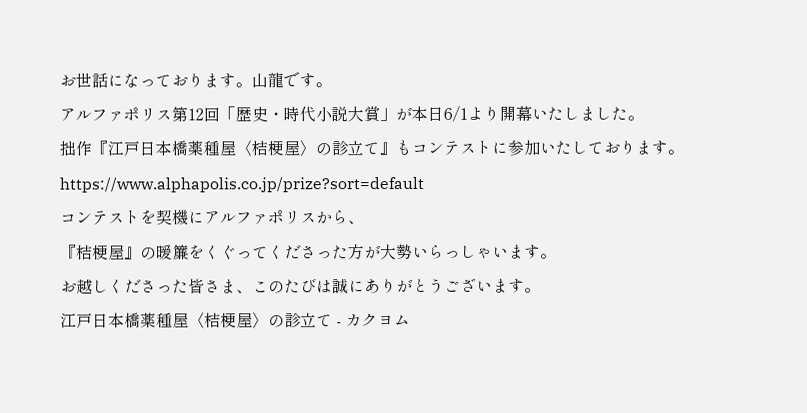お世話になっております。山龍です。
アルファポリス第12回「歴史・時代小説大賞」が本日6/1より開幕いたしました。
拙作『江戸日本橋薬種屋〈桔梗屋〉の診立て』もコンテストに参加いたしております。
https://www.alphapolis.co.jp/prize?sort=default
コンテストを契機にアルファポリスから、
『桔梗屋』の暖簾をくぐってくださった方が大勢いらっしゃいます。
お越しくださった皆さま、このたびは誠にありがとうございます。
江戸日本橋薬種屋〈桔梗屋〉の診立て - カクヨム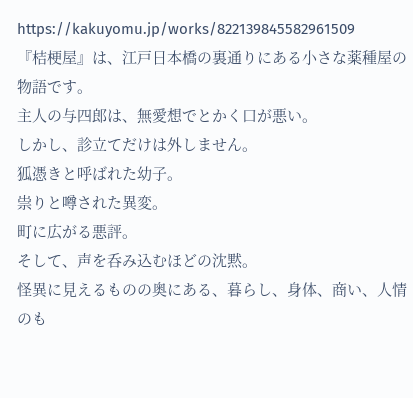https://kakuyomu.jp/works/822139845582961509
『桔梗屋』は、江戸日本橋の裏通りにある小さな薬種屋の物語です。
主人の与四郎は、無愛想でとかく口が悪い。
しかし、診立てだけは外しません。
狐憑きと呼ばれた幼子。
祟りと噂された異変。
町に広がる悪評。
そして、声を呑み込むほどの沈黙。
怪異に見えるものの奥にある、暮らし、身体、商い、人情のも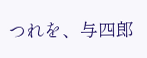つれを、与四郎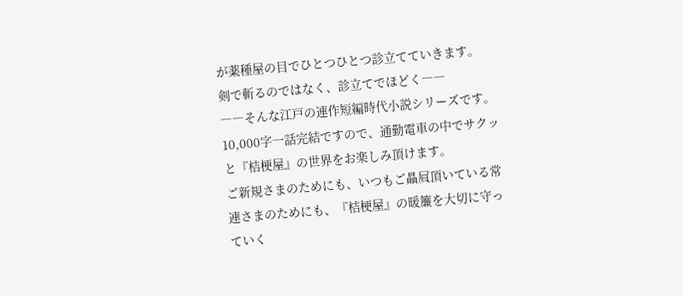が薬種屋の目でひとつひとつ診立てていきます。
剣で斬るのではなく、診立てでほどく――
――そんな江戸の連作短編時代小説シリーズです。
10,000字一話完結ですので、通勤電車の中でサクッと『桔梗屋』の世界をお楽しみ頂けます。
ご新規さまのためにも、いつもご贔屓頂いている常連さまのためにも、『桔梗屋』の暖簾を大切に守っていく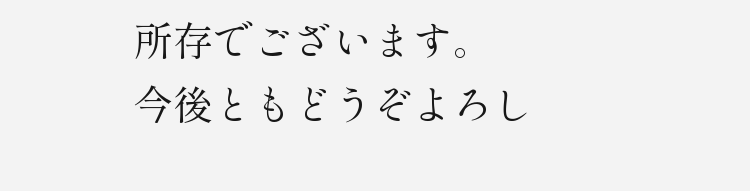所存でございます。
今後ともどうぞよろし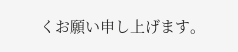くお願い申し上げます。